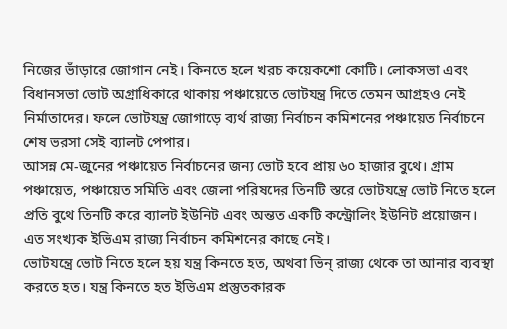নিজের ভাঁড়ারে জোগান নেই। কিনতে হলে খরচ কয়েকশো কোটি। লোকসভা এবং বিধানসভা ভোট অগ্রাধিকারে থাকায় পঞ্চায়েতে ভোটযন্ত্র দিতে তেমন আগ্রহও নেই নির্মাতাদের। ফলে ভোটযন্ত্র জোগাড়ে ব্যর্থ রাজ্য নির্বাচন কমিশনের পঞ্চায়েত নির্বাচনে শেষ ভরসা সেই ব্যালট পেপার।
আসন্ন মে-জুনের পঞ্চায়েত নির্বাচনের জন্য ভোট হবে প্রায় ৬০ হাজার বুথে। গ্রাম পঞ্চায়েত, পঞ্চায়েত সমিতি এবং জেলা পরিষদের তিনটি স্তরে ভোটযন্ত্রে ভোট নিতে হলে প্রতি বুথে তিনটি করে ব্যালট ইউনিট এবং অন্তত একটি কন্ট্রোলিং ইউনিট প্রয়োজন। এত সংখ্যক ইভিএম রাজ্য নির্বাচন কমিশনের কাছে নেই।
ভোটযন্ত্রে ভোট নিতে হলে হয় যন্ত্র কিনতে হত, অথবা ভিন্ রাজ্য থেকে তা আনার ব্যবস্থা করতে হত। যন্ত্র কিনতে হত ইভিএম প্রস্তুতকারক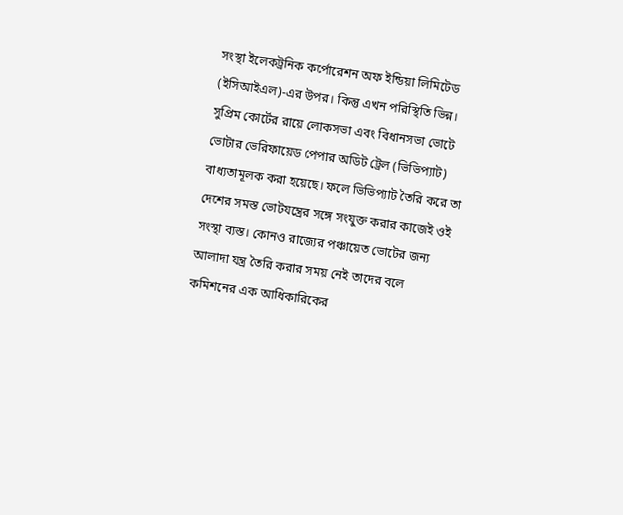সংস্থা ইলেকট্রনিক কর্পোরেশন অফ ইন্ডিয়া লিমিটেড (ইসিআইএল)-এর উপর। কিন্তু এখন পরিস্থিতি ভিন্ন। সুপ্রিম কোর্টের রায়ে লোকসভা এবং বিধানসভা ভোটে ভোটার ভেরিফায়েড পেপার অডিট ট্রেল (ভিভিপ্যাট) বাধ্যতামূলক করা হয়েছে। ফলে ভিভিপ্যাট তৈরি করে তা দেশের সমস্ত ভোটযন্ত্রের সঙ্গে সংযুক্ত করার কাজেই ওই সংস্থা ব্যস্ত। কোনও রাজ্যের পঞ্চায়েত ভোটের জন্য আলাদা যন্ত্র তৈরি করার সময় নেই তাদের বলে কমিশনের এক আধিকারিকের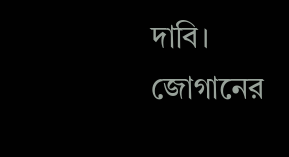দাবি।
জোগানের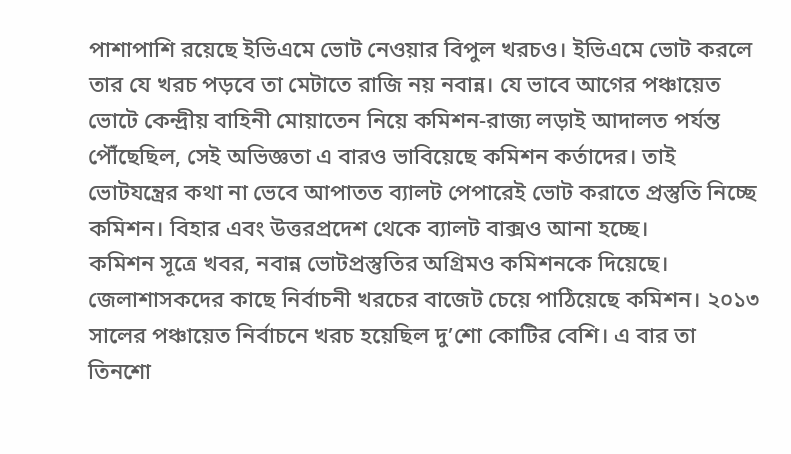পাশাপাশি রয়েছে ইভিএমে ভোট নেওয়ার বিপুল খরচও। ইভিএমে ভোট করলে তার যে খরচ পড়বে তা মেটাতে রাজি নয় নবান্ন। যে ভাবে আগের পঞ্চায়েত ভোটে কেন্দ্রীয় বাহিনী মোয়াতেন নিয়ে কমিশন-রাজ্য লড়াই আদালত পর্যন্ত পৌঁছেছিল, সেই অভিজ্ঞতা এ বারও ভাবিয়েছে কমিশন কর্তাদের। তাই ভোটযন্ত্রের কথা না ভেবে আপাতত ব্যালট পেপারেই ভোট করাতে প্রস্তুতি নিচ্ছে কমিশন। বিহার এবং উত্তরপ্রদেশ থেকে ব্যালট বাক্সও আনা হচ্ছে।
কমিশন সূত্রে খবর, নবান্ন ভোটপ্রস্তুতির অগ্রিমও কমিশনকে দিয়েছে। জেলাশাসকদের কাছে নির্বাচনী খরচের বাজেট চেয়ে পাঠিয়েছে কমিশন। ২০১৩ সালের পঞ্চায়েত নির্বাচনে খরচ হয়েছিল দু’শো কোটির বেশি। এ বার তা তিনশো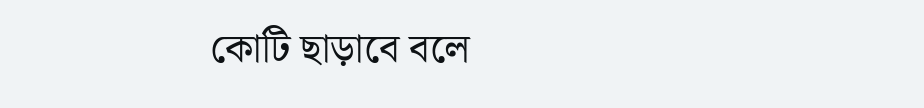কোটি ছাড়াবে বলে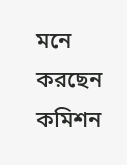মনে করছেন কমিশন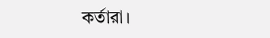কর্তারা।